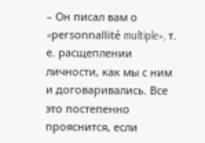– Он писал вам о «personnallité multiple», т. е. расщеплении личности, как мы с ним и договаривались. Все это постепенно прояснится, если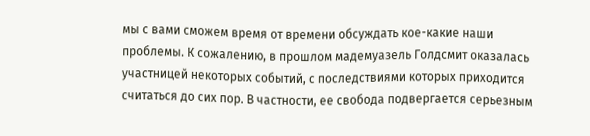мы с вами сможем время от времени обсуждать кое-какие наши проблемы. К сожалению, в прошлом мадемуазель Голдсмит оказалась участницей некоторых событий, с последствиями которых приходится считаться до сих пор. В частности, ее свобода подвергается серьезным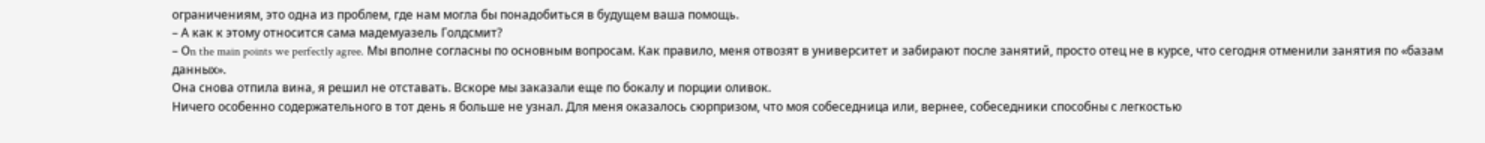ограничениям, это одна из проблем, где нам могла бы понадобиться в будущем ваша помощь.
– А как к этому относится сама мадемуазель Голдсмит?
– Оn the main points we perfectly agree. Мы вполне согласны по основным вопросам. Как правило, меня отвозят в университет и забирают после занятий, просто отец не в курсе, что сегодня отменили занятия по «базам данных».
Она снова отпила вина, я решил не отставать. Вскоре мы заказали еще по бокалу и порции оливок.
Ничего особенно содержательного в тот день я больше не узнал. Для меня оказалось сюрпризом, что моя собеседница или, вернее, собеседники способны с легкостью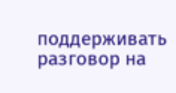поддерживать разговор на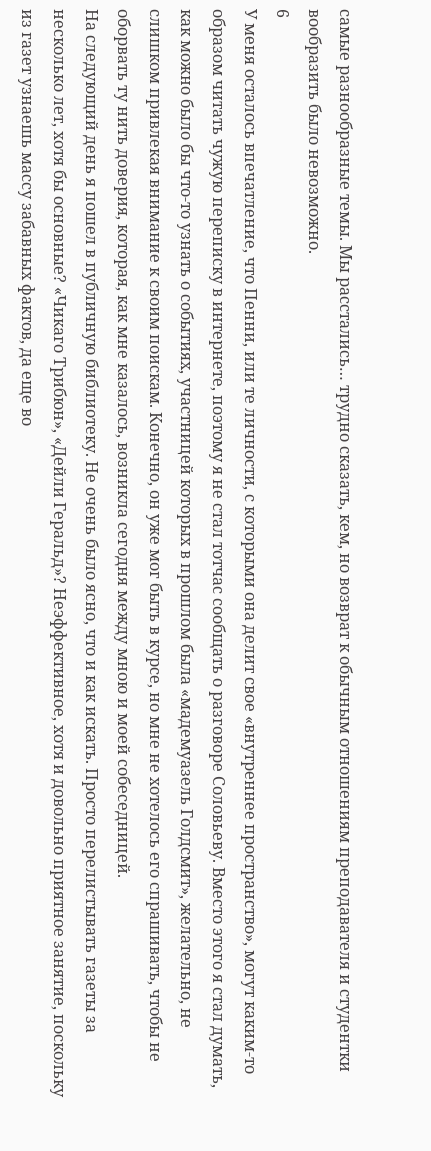самые разнообразные темы. Мы расстались… трудно сказать, кем, но возврат к обычным отношениям преподавателя и студентки вообразить было невозможно.
6
У меня осталось впечатление, что Пенни, или те личности, с которыми она делит свое «внутреннее пространство», могут каким-то образом читать чужую переписку в интернете, поэтому я не стал тотчас сообщать о разговоре Соловьеву. Вместо этого я стал думать, как можно было бы что-то узнать о событиях, участницей которых в прошлом была «мадемуазель Голдсмит», желательно, не слишком привлекая внимание к своим поискам. Конечно, он уже мог быть в курсе, но мне не хотелось его спрашивать, чтобы не оборвать ту нить доверия, которая, как мне казалось, возникла сегодня между мною и моей собеседницей.
На следующий день я пошел в публичную библиотеку. Не очень было ясно, что и как искать. Просто перелистывать газеты за несколько лет, хотя бы основные? «Чикаго Трибюн», «Дейли Геральд»? Неэффективное, хотя и довольно приятное занятие, поскольку из газет узнаешь массу забавных фактов, да еще во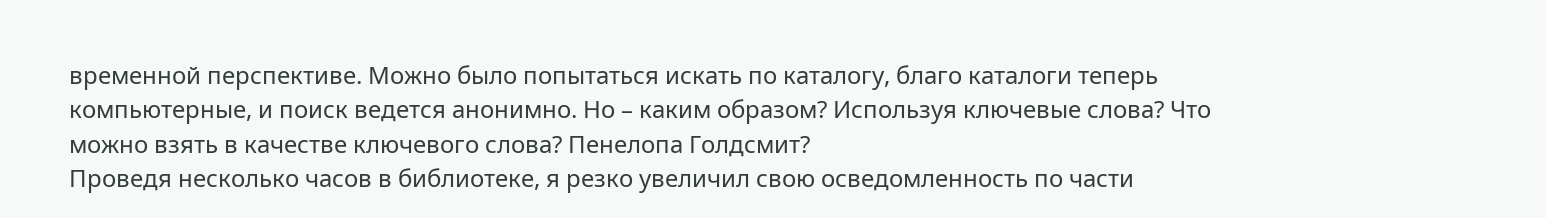временной перспективе. Можно было попытаться искать по каталогу, благо каталоги теперь компьютерные, и поиск ведется анонимно. Но – каким образом? Используя ключевые слова? Что можно взять в качестве ключевого слова? Пенелопа Голдсмит?
Проведя несколько часов в библиотеке, я резко увеличил свою осведомленность по части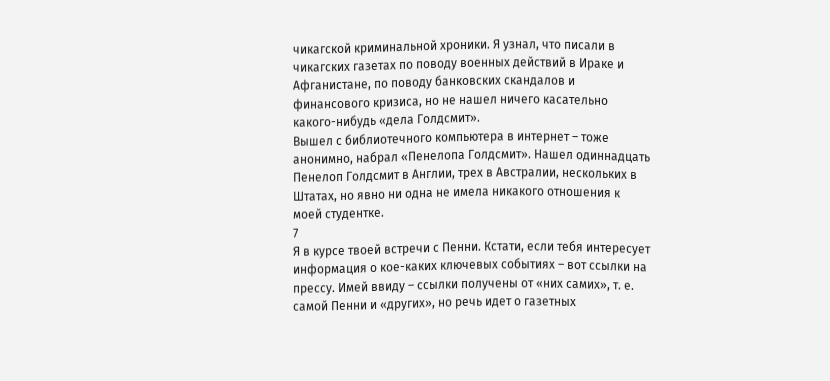чикагской криминальной хроники. Я узнал, что писали в чикагских газетах по поводу военных действий в Ираке и Афганистане, по поводу банковских скандалов и финансового кризиса, но не нашел ничего касательно какого-нибудь «дела Голдсмит».
Вышел с библиотечного компьютера в интернет – тоже анонимно, набрал «Пенелопа Голдсмит». Нашел одиннадцать Пенелоп Голдсмит в Англии, трех в Австралии, нескольких в Штатах, но явно ни одна не имела никакого отношения к моей студентке.
7
Я в курсе твоей встречи с Пенни. Кстати, если тебя интересует информация о кое-каких ключевых событиях – вот ссылки на прессу. Имей ввиду – ссылки получены от «них самих», т. е. самой Пенни и «других», но речь идет о газетных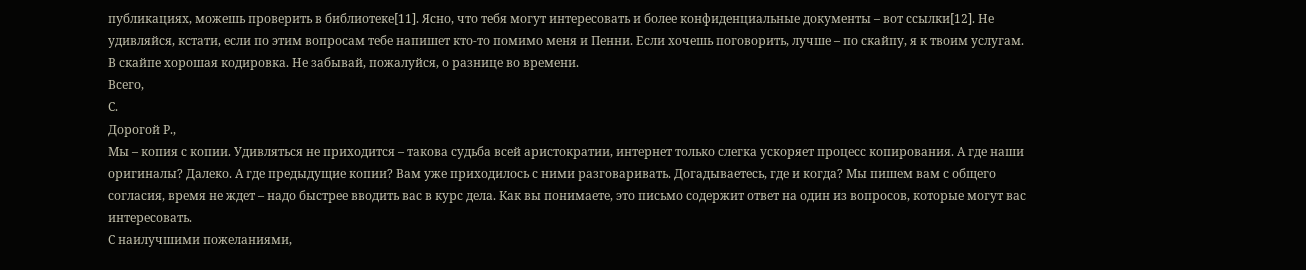публикациях, можешь проверить в библиотеке[11]. Ясно, что тебя могут интересовать и более конфиденциальные документы – вот ссылки[12]. Не удивляйся, кстати, если по этим вопросам тебе напишет кто-то помимо меня и Пенни. Если хочешь поговорить, лучше – по скайпу, я к твоим услугам. В скайпе хорошая кодировка. Не забывай, пожалуйся, о разнице во времени.
Всего,
С.
Дорогой Р.,
Мы – копия с копии. Удивляться не приходится – такова судьба всей аристократии, интернет только слегка ускоряет процесс копирования. А где наши оригиналы? Далеко. А где предыдущие копии? Вам уже приходилось с ними разговаривать. Догадываетесь, где и когда? Мы пишем вам с общего согласия, время не ждет – надо быстрее вводить вас в курс дела. Как вы понимаете, это письмо содержит ответ на один из вопросов, которые могут вас интересовать.
С наилучшими пожеланиями,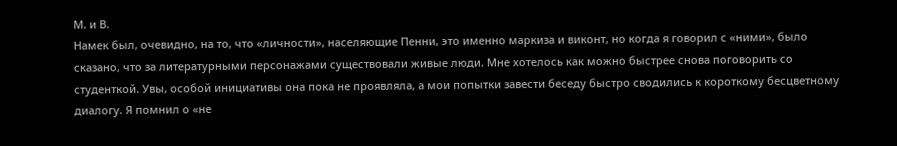М. и В.
Намек был, очевидно, на то, что «личности», населяющие Пенни, это именно маркиза и виконт, но когда я говорил с «ними», было сказано, что за литературными персонажами существовали живые люди. Мне хотелось как можно быстрее снова поговорить со студенткой. Увы, особой инициативы она пока не проявляла, а мои попытки завести беседу быстро сводились к короткому бесцветному диалогу. Я помнил о «не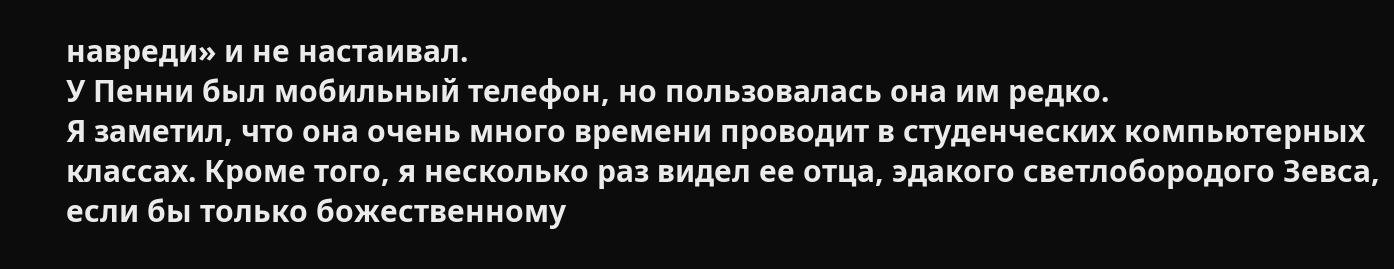навреди» и не настаивал.
У Пенни был мобильный телефон, но пользовалась она им редко.
Я заметил, что она очень много времени проводит в студенческих компьютерных классах. Кроме того, я несколько раз видел ее отца, эдакого светлобородого Зевса, если бы только божественному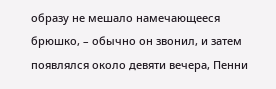образу не мешало намечающееся брюшко, – обычно он звонил, и затем появлялся около девяти вечера, Пенни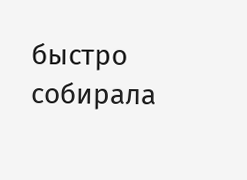быстро собирала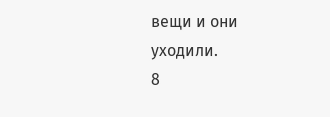вещи и они уходили.
8